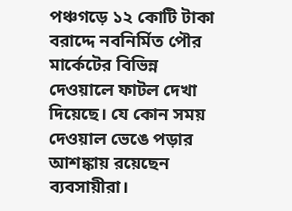পঞ্চগড়ে ১২ কোটি টাকা বরাদ্দে নবনির্মিত পৌর মার্কেটের বিভিন্ন দেওয়ালে ফাটল দেখা দিয়েছে। যে কোন সময় দেওয়াল ভেঙে পড়ার আশঙ্কায় রয়েছেন ব্যবসায়ীরা।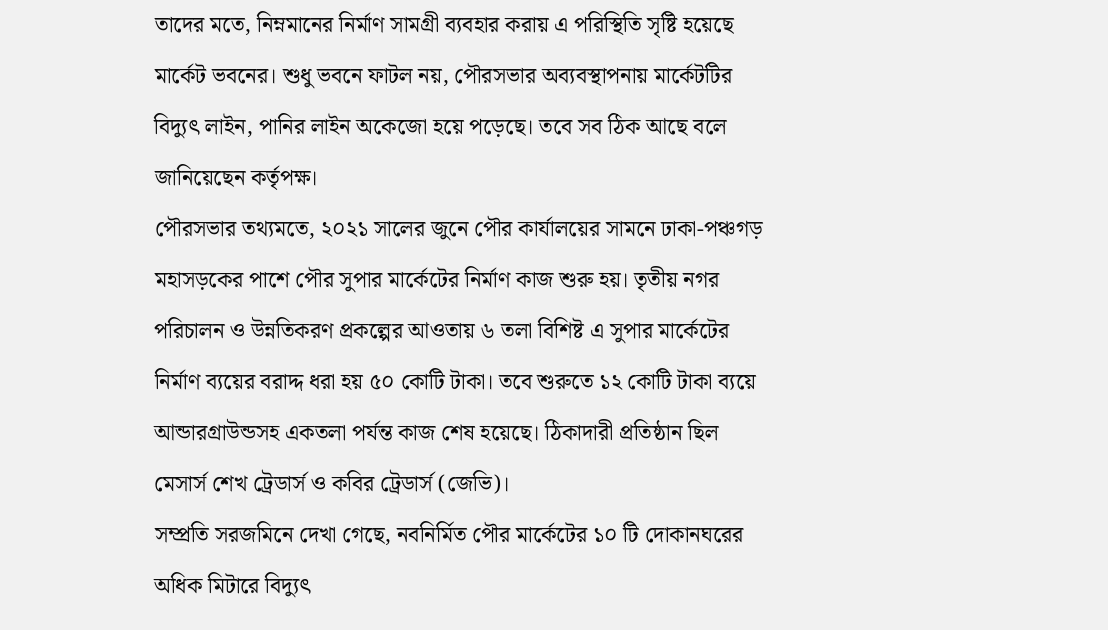তাদের মতে, নিম্নমানের নির্মাণ সামগ্রী ব্যবহার করায় এ পরিস্থিতি সৃষ্টি হয়েছে মার্কেট ভবনের। শুধু ভবনে ফাটল নয়, পৌরসভার অব্যবস্থাপনায় মার্কেটটির বিদ্যুৎ লাইন, পানির লাইন অকেজো হয়ে পড়েছে। তবে সব ঠিক আছে বলে জানিয়েছেন কর্তৃপক্ষ।
পৌরসভার তথ্যমতে, ২০২১ সালের জুনে পৌর কার্যালয়ের সামনে ঢাকা-পঞ্চগড় মহাসড়কের পাশে পৌর সুপার মার্কেটের নির্মাণ কাজ শুরু হয়। তৃতীয় নগর পরিচালন ও উন্নতিকরণ প্রকল্পের আওতায় ৬ তলা বিশিষ্ট এ সুপার মার্কেটের নির্মাণ ব্যয়ের বরাদ্দ ধরা হয় ৫০ কোটি টাকা। তবে শুরুতে ১২ কোটি টাকা ব্যয়ে আন্ডারগ্রাউন্ডসহ একতলা পর্যন্ত কাজ শেষ হয়েছে। ঠিকাদারী প্রতিষ্ঠান ছিল মেসার্স শেখ ট্রেডার্স ও কবির ট্রেডার্স (জেভি)।
সম্প্রতি সরজমিনে দেখা গেছে, নবনির্মিত পৌর মার্কেটের ১০ টি দোকানঘরের অধিক মিটারে বিদ্যুৎ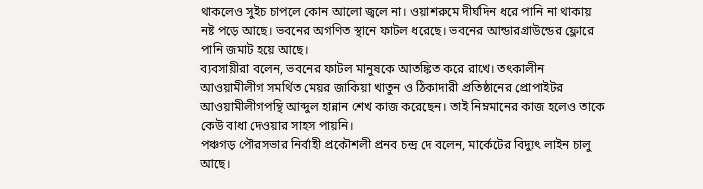থাকলেও সুইচ চাপলে কোন আলো জ্বলে না। ওয়াশরুমে দীর্ঘদিন ধরে পানি না থাকায় নষ্ট পড়ে আছে। ভবনের অগণিত স্থানে ফাটল ধরেছে। ভবনের আন্ডারগ্রাউন্ডের ফ্লোরে পানি জমাট হয়ে আছে।
ব্যবসায়ীরা বলেন, ভবনের ফাটল মানুষকে আতঙ্কিত করে রাখে। তৎকালীন আওয়ামীলীগ সমর্থিত মেয়র জাকিয়া খাতুন ও ঠিকাদারী প্রতিষ্ঠানের প্রোপাইটর আওয়ামীলীগপন্থি আব্দুল হান্নান শেখ কাজ করেছেন। তাই নিম্নমানের কাজ হলেও তাকে কেউ বাধা দেওয়ার সাহস পায়নি।
পঞ্চগড় পৌরসভার নির্বাহী প্রকৌশলী প্রনব চন্দ্র দে বলেন, মার্কেটের বিদ্যুৎ লাইন চালু আছে।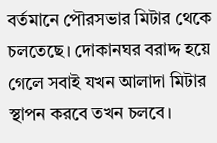বর্তমানে পৌরসভার মিটার থেকে চলতেছে। দোকানঘর বরাদ্দ হয়ে গেলে সবাই যখন আলাদা মিটার স্থাপন করবে তখন চলবে।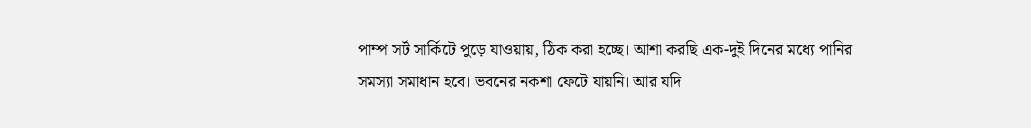পাম্প সর্ট সার্কিটে পুড়ে যাওয়ায়, ঠিক করা হচ্ছে। আশা করছি এক-দুই দিনের মধ্যে পানির সমস্যা সমাধান হবে। ভবনের নকশা ফেটে যায়নি। আর যদি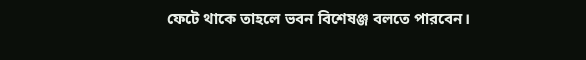ফেটে থাকে তাহলে ভবন বিশেষঞ্জ বলতে পারবেন।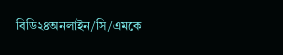বিডি২৪অনলাইন/সি/এমকে